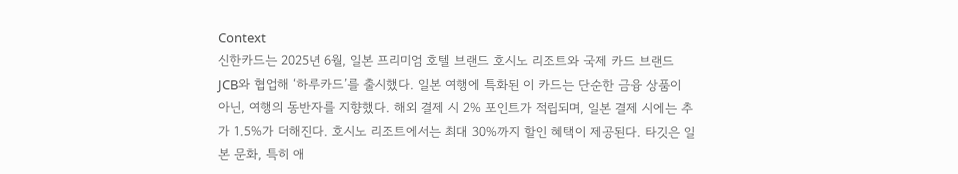Context
신한카드는 2025년 6월, 일본 프리미엄 호텔 브랜드 호시노 리조트와 국제 카드 브랜드 JCB와 협업해 ‘하루카드’를 출시했다. 일본 여행에 특화된 이 카드는 단순한 금융 상품이 아닌, 여행의 동반자를 지향했다. 해외 결제 시 2% 포인트가 적립되며, 일본 결제 시에는 추가 1.5%가 더해진다. 호시노 리조트에서는 최대 30%까지 할인 혜택이 제공된다. 타깃은 일본 문화, 특히 애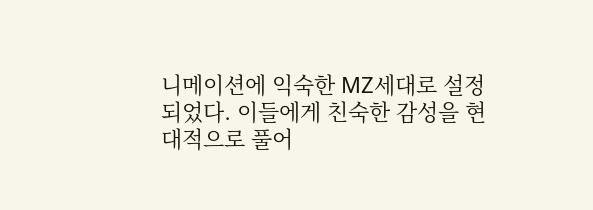니메이션에 익숙한 MZ세대로 설정되었다. 이들에게 친숙한 감성을 현대적으로 풀어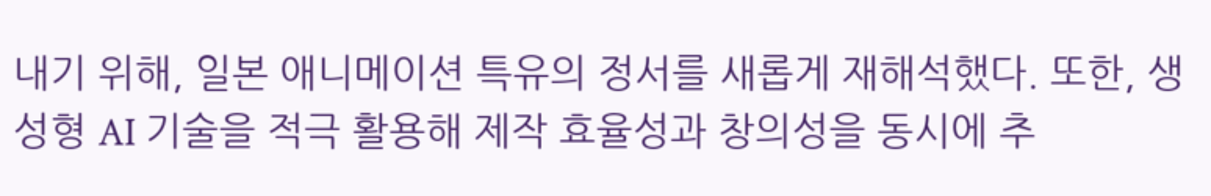내기 위해, 일본 애니메이션 특유의 정서를 새롭게 재해석했다. 또한, 생성형 AI 기술을 적극 활용해 제작 효율성과 창의성을 동시에 추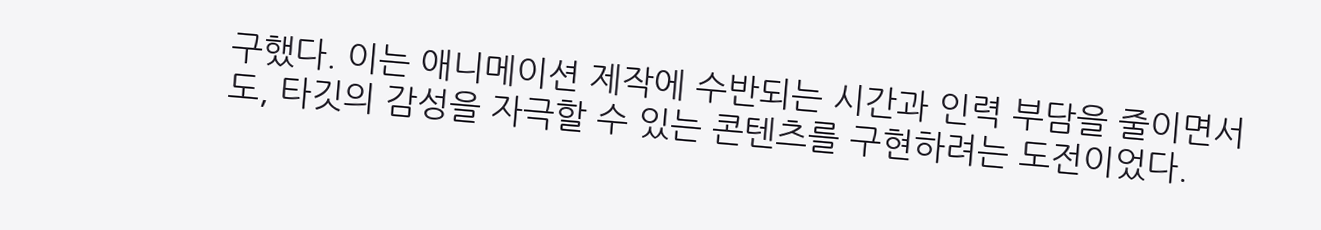구했다. 이는 애니메이션 제작에 수반되는 시간과 인력 부담을 줄이면서도, 타깃의 감성을 자극할 수 있는 콘텐츠를 구현하려는 도전이었다.